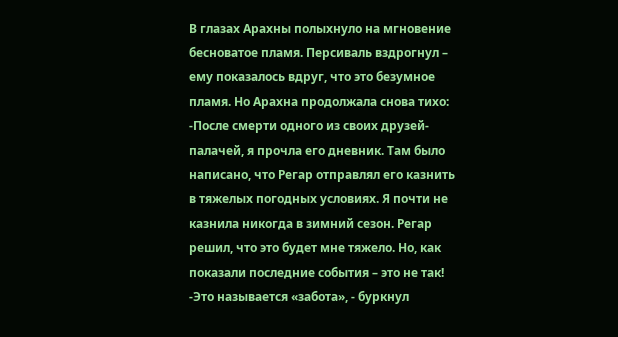В глазах Арахны полыхнуло на мгновение бесноватое пламя. Персиваль вздрогнул – ему показалось вдруг, что это безумное пламя. Но Арахна продолжала снова тихо:
-После смерти одного из своих друзей-палачей, я прочла его дневник. Там было написано, что Регар отправлял его казнить в тяжелых погодных условиях. Я почти не казнила никогда в зимний сезон. Регар решил, что это будет мне тяжело. Но, как показали последние события – это не так!
-Это называется «забота», - буркнул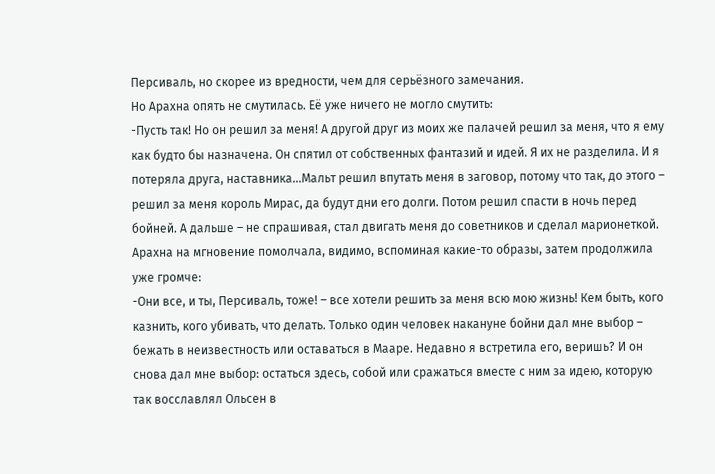Персиваль, но скорее из вредности, чем для серьёзного замечания.
Но Арахна опять не смутилась. Её уже ничего не могло смутить:
-Пусть так! Но он решил за меня! А другой друг из моих же палачей решил за меня, что я ему как будто бы назначена. Он спятил от собственных фантазий и идей. Я их не разделила. И я потеряла друга, наставника…Мальт решил впутать меня в заговор, потому что так, до этого – решил за меня король Мирас, да будут дни его долги. Потом решил спасти в ночь перед бойней. А дальше – не спрашивая, стал двигать меня до советников и сделал марионеткой.
Арахна на мгновение помолчала, видимо, вспоминая какие-то образы, затем продолжила уже громче:
-Они все, и ты, Персиваль, тоже! – все хотели решить за меня всю мою жизнь! Кем быть, кого казнить, кого убивать, что делать. Только один человек накануне бойни дал мне выбор – бежать в неизвестность или оставаться в Мааре. Недавно я встретила его, веришь? И он снова дал мне выбор: остаться здесь, собой или сражаться вместе с ним за идею, которую так восславлял Ольсен в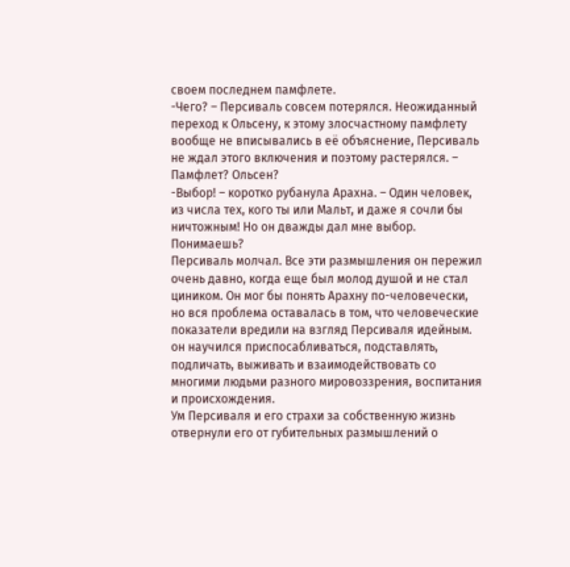своем последнем памфлете.
-Чего? – Персиваль совсем потерялся. Неожиданный переход к Ольсену, к этому злосчастному памфлету вообще не вписывались в её объяснение, Персиваль не ждал этого включения и поэтому растерялся. – Памфлет? Ольсен?
-Выбор! – коротко рубанула Арахна. – Один человек, из числа тех, кого ты или Мальт, и даже я сочли бы ничтожным! Но он дважды дал мне выбор. Понимаешь?
Персиваль молчал. Все эти размышления он пережил очень давно, когда еще был молод душой и не стал циником. Он мог бы понять Арахну по-человечески, но вся проблема оставалась в том, что человеческие показатели вредили на взгляд Персиваля идейным. он научился приспосабливаться, подставлять, подличать, выживать и взаимодействовать со многими людьми разного мировоззрения, воспитания и происхождения.
Ум Персиваля и его страхи за собственную жизнь отвернули его от губительных размышлений о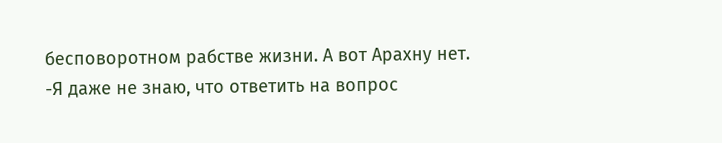бесповоротном рабстве жизни. А вот Арахну нет.
-Я даже не знаю, что ответить на вопрос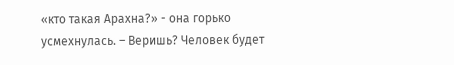«кто такая Арахна?» - она горько усмехнулась. – Веришь? Человек будет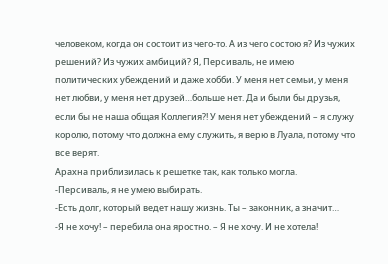человеком, когда он состоит из чего-то. А из чего состою я? Из чужих решений? Из чужих амбиций? Я, Персиваль, не имею политических убеждений и даже хобби. У меня нет семьи, у меня нет любви, у меня нет друзей…больше нет. Да и были бы друзья, если бы не наша общая Коллегия?! У меня нет убеждений – я служу королю, потому что должна ему служить, я верю в Луала, потому что все верят.
Арахна приблизилась к решетке так, как только могла.
-Персиваль, я не умею выбирать.
-Есть долг, который ведет нашу жизнь. Ты – законник, а значит…
-Я не хочу! – перебила она яростно. – Я не хочу. И не хотела!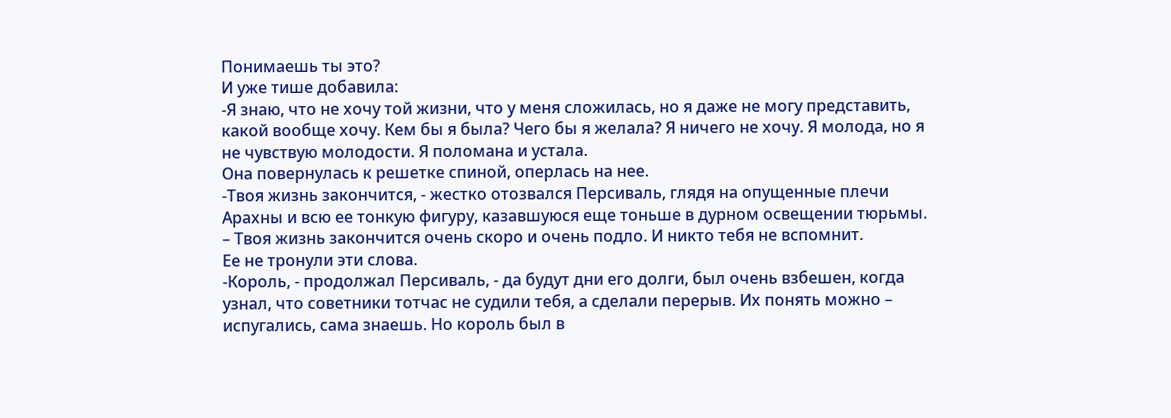Понимаешь ты это?
И уже тише добавила:
-Я знаю, что не хочу той жизни, что у меня сложилась, но я даже не могу представить, какой вообще хочу. Кем бы я была? Чего бы я желала? Я ничего не хочу. Я молода, но я не чувствую молодости. Я поломана и устала.
Она повернулась к решетке спиной, оперлась на нее.
-Твоя жизнь закончится, - жестко отозвался Персиваль, глядя на опущенные плечи Арахны и всю ее тонкую фигуру, казавшуюся еще тоньше в дурном освещении тюрьмы. – Твоя жизнь закончится очень скоро и очень подло. И никто тебя не вспомнит.
Ее не тронули эти слова.
-Король, - продолжал Персиваль, - да будут дни его долги, был очень взбешен, когда узнал, что советники тотчас не судили тебя, а сделали перерыв. Их понять можно – испугались, сама знаешь. Но король был в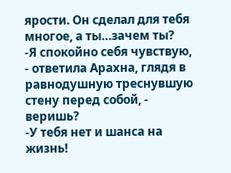ярости. Он сделал для тебя многое, а ты…зачем ты?
-Я спокойно себя чувствую, - ответила Арахна, глядя в равнодушную треснувшую стену перед собой, - веришь?
-У тебя нет и шанса на жизнь!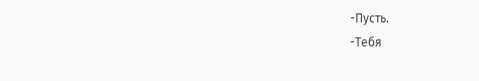-Пусть.
-Тебя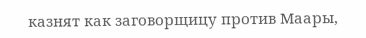казнят как заговорщицу против Маары,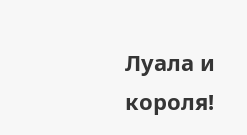Луала и короля!